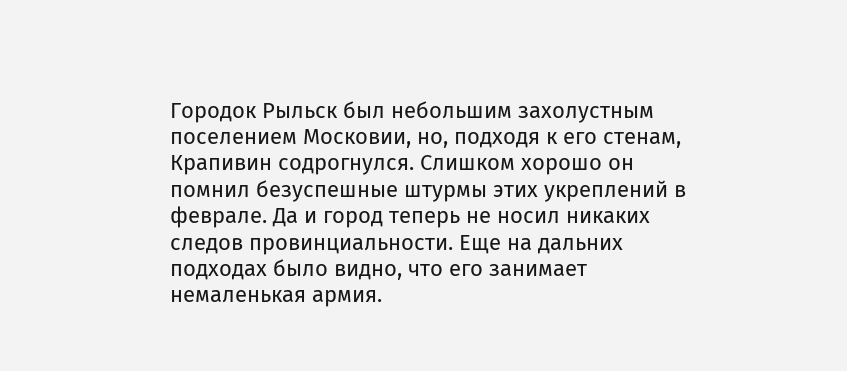Городок Рыльск был небольшим захолустным поселением Московии, но, подходя к его стенам, Крапивин содрогнулся. Слишком хорошо он помнил безуспешные штурмы этих укреплений в феврале. Да и город теперь не носил никаких следов провинциальности. Еще на дальних подходах было видно, что его занимает немаленькая армия.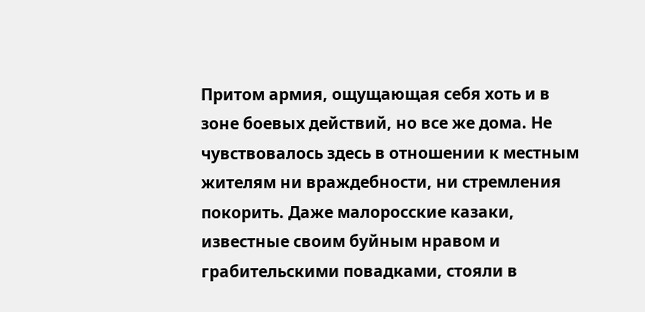Притом армия, ощущающая себя хоть и в зоне боевых действий, но все же дома. Не чувствовалось здесь в отношении к местным жителям ни враждебности, ни стремления покорить. Даже малоросские казаки, известные своим буйным нравом и грабительскими повадками, стояли в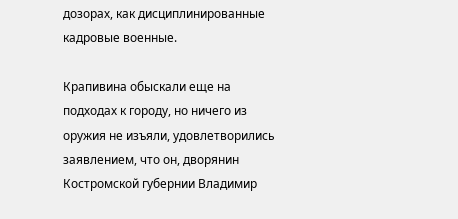дозорах, как дисциплинированные кадровые военные.

Крапивина обыскали еще на подходах к городу, но ничего из оружия не изъяли, удовлетворились заявлением, что он, дворянин Костромской губернии Владимир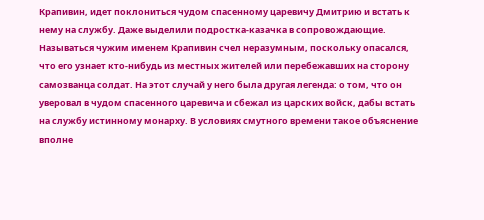Крапивин, идет поклониться чудом спасенному царевичу Дмитрию и встать к нему на службу. Даже выделили подростка‑казачка в сопровождающие. Называться чужим именем Крапивин счел неразумным, поскольку опасался, что его узнает кто‑нибудь из местных жителей или перебежавших на сторону самозванца солдат. На этот случай у него была другая легенда: о том, что он уверовал в чудом спасенного царевича и сбежал из царских войск, дабы встать на службу истинному монарху. В условиях смутного времени такое объяснение вполне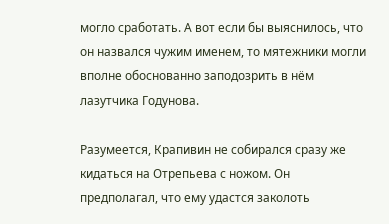могло сработать. А вот если бы выяснилось, что он назвался чужим именем, то мятежники могли вполне обоснованно заподозрить в нём лазутчика Годунова.

Разумеется, Крапивин не собирался сразу же кидаться на Отрепьева с ножом. Он предполагал, что ему удастся заколоть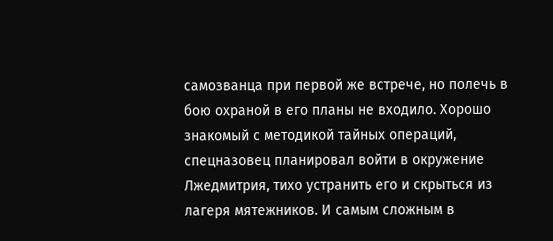самозванца при первой же встрече, но полечь в бою охраной в его планы не входило. Хорошо знакомый с методикой тайных операций, спецназовец планировал войти в окружение Лжедмитрия, тихо устранить его и скрыться из лагеря мятежников. И самым сложным в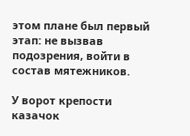этом плане был первый этап: не вызвав подозрения, войти в состав мятежников.

У ворот крепости казачок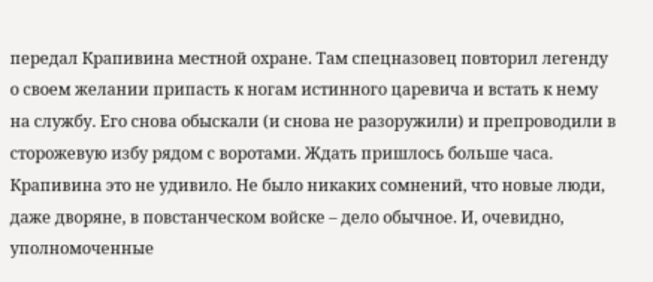передал Крапивина местной охране. Там спецназовец повторил легенду о своем желании припасть к ногам истинного царевича и встать к нему на службу. Его снова обыскали (и снова не разоружили) и препроводили в сторожевую избу рядом с воротами. Ждать пришлось больше часа. Крапивина это не удивило. Не было никаких сомнений, что новые люди, даже дворяне, в повстанческом войске – дело обычное. И, очевидно, уполномоченные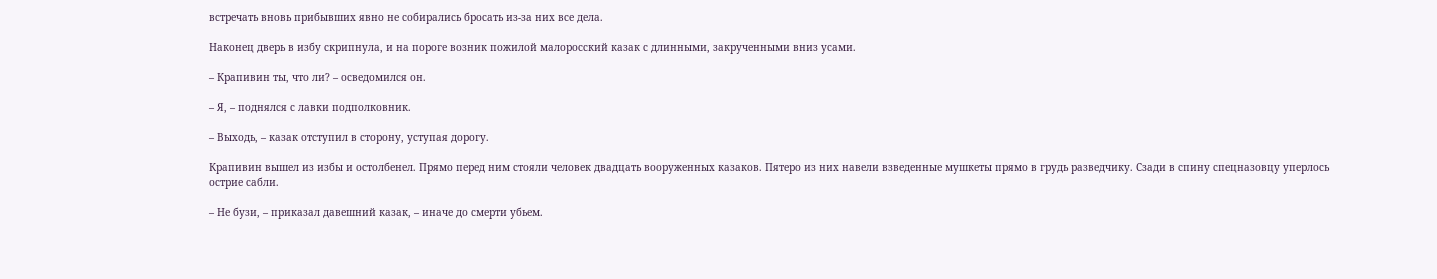встречать вновь прибывших явно не собирались бросать из‑за них все дела.

Наконец дверь в избу скрипнула, и на пороге возник пожилой малоросский казак с длинными, закрученными вниз усами.

– Крапивин ты, что ли? – осведомился он.

– Я, – поднялся с лавки подполковник.

– Выходь, – казак отступил в сторону, уступая дорогу.

Крапивин вышел из избы и остолбенел. Прямо перед ним стояли человек двадцать вооруженных казаков. Пятеро из них навели взведенные мушкеты прямо в грудь разведчику. Сзади в спину спецназовцу уперлось острие сабли.

– Не бузи, – приказал давешний казак, – иначе до смерти убьем.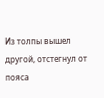Из толпы вышел другой, отстегнул от пояса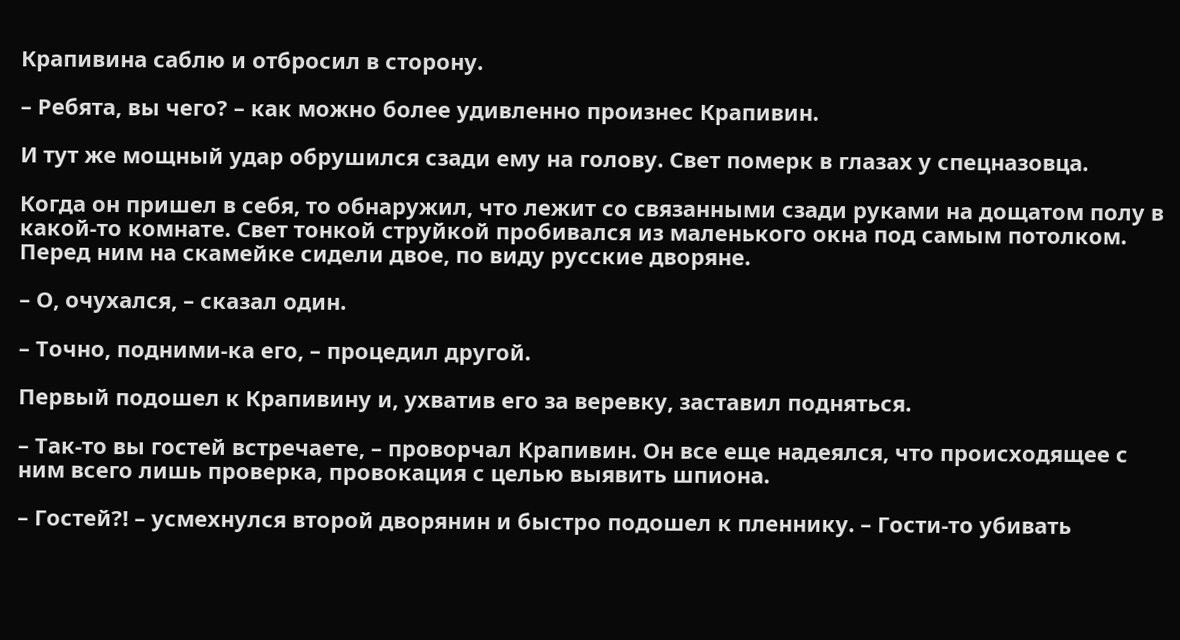Крапивина саблю и отбросил в сторону.

– Ребята, вы чего? – как можно более удивленно произнес Крапивин.

И тут же мощный удар обрушился сзади ему на голову. Свет померк в глазах у спецназовца.

Когда он пришел в себя, то обнаружил, что лежит со связанными сзади руками на дощатом полу в какой‑то комнате. Свет тонкой струйкой пробивался из маленького окна под самым потолком. Перед ним на скамейке сидели двое, по виду русские дворяне.

– О, очухался, – сказал один.

– Точно, подними‑ка его, – процедил другой.

Первый подошел к Крапивину и, ухватив его за веревку, заставил подняться.

– Так‑то вы гостей встречаете, – проворчал Крапивин. Он все еще надеялся, что происходящее с ним всего лишь проверка, провокация с целью выявить шпиона.

– Гостей?! – усмехнулся второй дворянин и быстро подошел к пленнику. – Гости‑то убивать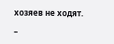хозяев не ходят.

–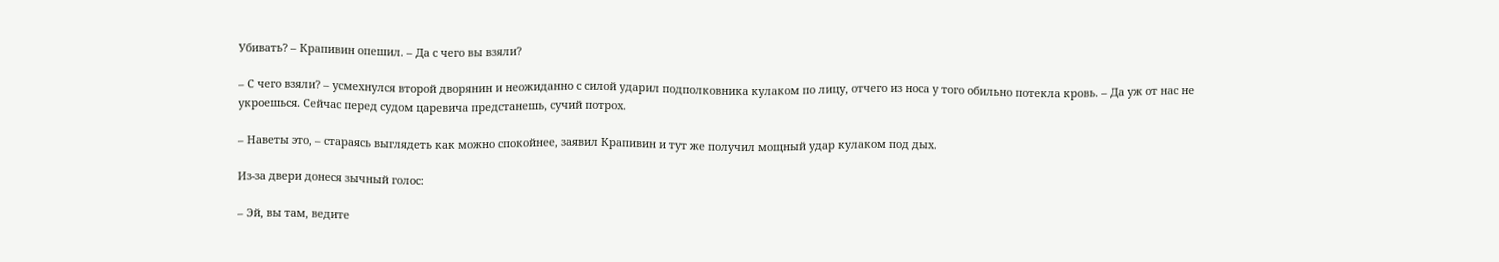Убивать? – Крапивин опешил. – Да с чего вы взяли?

– С чего взяли? – усмехнулся второй дворянин и неожиданно с силой ударил подполковника кулаком по лицу, отчего из носа у того обильно потекла кровь. – Да уж от нас не укроешься. Сейчас перед судом царевича предстанешь, сучий потрох.

– Наветы это, – стараясь выглядеть как можно спокойнее, заявил Крапивин и тут же получил мощный удар кулаком под дых.

Из‑за двери донеся зычный голос:

– Эй, вы там, ведите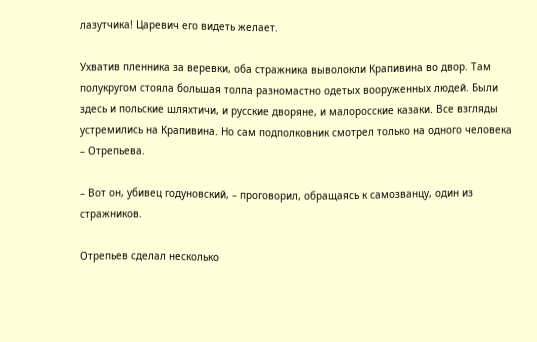лазутчика! Царевич его видеть желает.

Ухватив пленника за веревки, оба стражника выволокли Крапивина во двор. Там полукругом стояла большая толпа разномастно одетых вооруженных людей. Были здесь и польские шляхтичи, и русские дворяне, и малоросские казаки. Все взгляды устремились на Крапивина. Но сам подполковник смотрел только на одного человека – Отрепьева.

– Вот он, убивец годуновский, – проговорил, обращаясь к самозванцу, один из стражников.

Отрепьев сделал несколько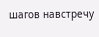шагов навстречу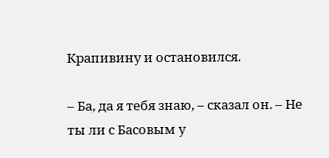Крапивину и остановился.

– Ба, да я тебя знаю, – сказал он. – Не ты ли с Басовым у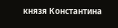князя Константина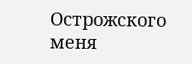Острожского меня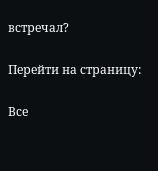встречал?

Перейти на страницу:

Все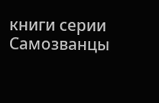книги серии Самозванцы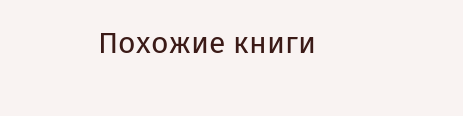Похожие книги